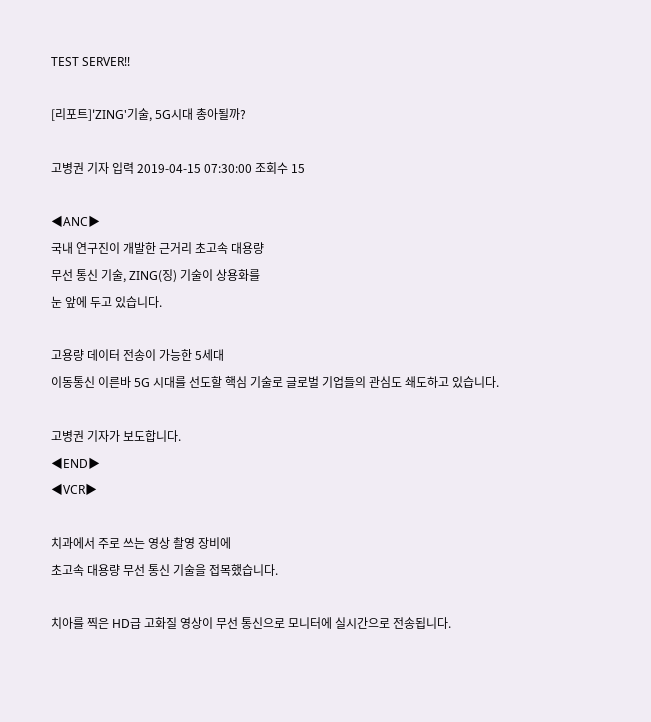TEST SERVER!!

[리포트]'ZING'기술, 5G시대 총아될까?

고병권 기자 입력 2019-04-15 07:30:00 조회수 15

◀ANC▶
국내 연구진이 개발한 근거리 초고속 대용량
무선 통신 기술, ZING(징) 기술이 상용화를
눈 앞에 두고 있습니다.

고용량 데이터 전송이 가능한 5세대
이동통신 이른바 5G 시대를 선도할 핵심 기술로 글로벌 기업들의 관심도 쇄도하고 있습니다.

고병권 기자가 보도합니다.
◀END▶
◀VCR▶

치과에서 주로 쓰는 영상 촬영 장비에
초고속 대용량 무선 통신 기술을 접목했습니다.

치아를 찍은 HD급 고화질 영상이 무선 통신으로 모니터에 실시간으로 전송됩니다.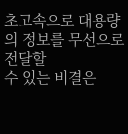초고속으로 대용량의 정보를 무선으로 전달할
수 있는 비결은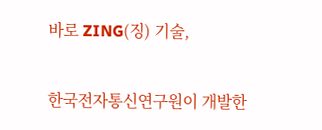바로 ZING(징) 기술,

한국전자통신연구원이 개발한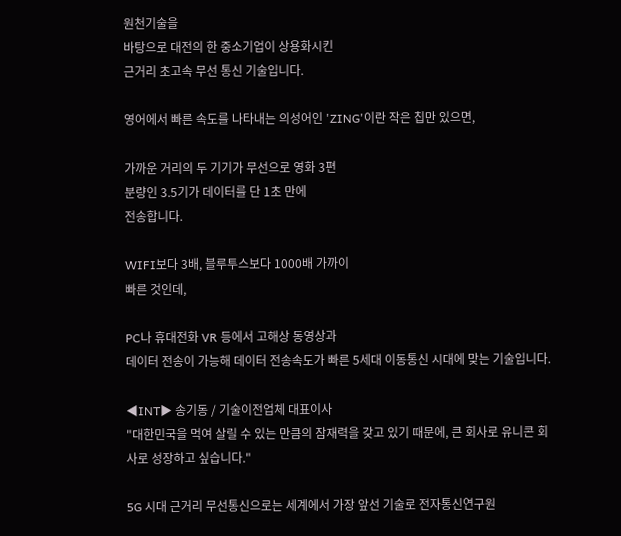원천기술을
바탕으로 대전의 한 중소기업이 상용화시킨
근거리 초고속 무선 통신 기술입니다.

영어에서 빠른 속도를 나타내는 의성어인 'ZING'이란 작은 칩만 있으면,

가까운 거리의 두 기기가 무선으로 영화 3편
분량인 3.5기가 데이터를 단 1초 만에
전송합니다.

WIFI보다 3배, 블루투스보다 1000배 가까이
빠른 것인데,

PC나 휴대전화 VR 등에서 고해상 동영상과
데이터 전송이 가능해 데이터 전송속도가 빠른 5세대 이동통신 시대에 맞는 기술입니다.

◀INT▶ 송기동 / 기술이전업체 대표이사
"대한민국을 먹여 살릴 수 있는 만큼의 잠재력을 갖고 있기 때문에, 큰 회사로 유니콘 회사로 성장하고 싶습니다."

5G 시대 근거리 무선통신으로는 세계에서 가장 앞선 기술로 전자통신연구원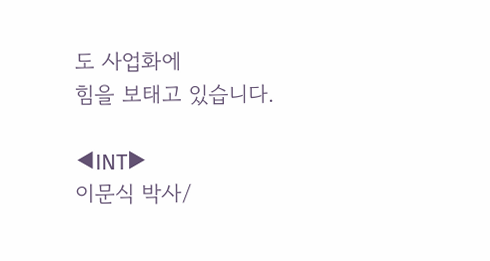도 사업화에
힘을 보태고 있습니다.

◀INT▶
이문식 박사/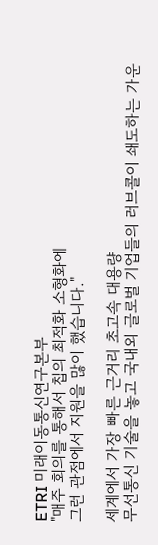ETRI 미래이동통신연구본부
"매주 회의를 통해서 칩의 최적화 소형화에
그런 관점에서 지원을 많이 했습니다."

세계에서 가장 빠른 근거리 초고속 대용량
무선통신 기술을 놓고 국내외 글로벌 기업들의 러브콜이 쇄도하는 가운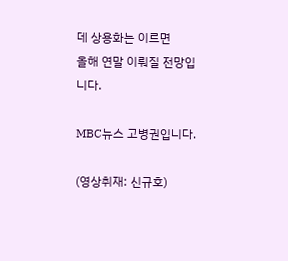데 상용화는 이르면
올해 연말 이뤄질 전망입니다.

MBC뉴스 고병권입니다.

(영상취재: 신규호)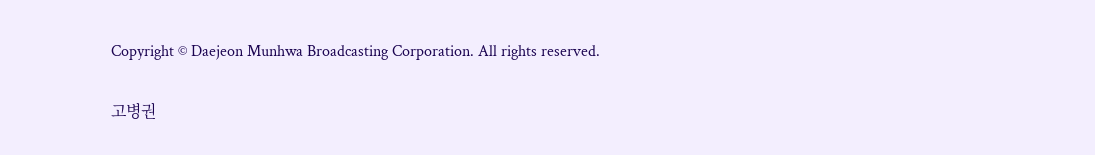Copyright © Daejeon Munhwa Broadcasting Corporation. All rights reserved.

고병권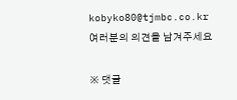kobyko80@tjmbc.co.kr
여러분의 의견을 남겨주세요

※ 댓글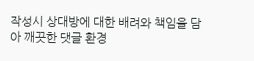작성시 상대방에 대한 배려와 책임을 담아 깨끗한 댓글 환경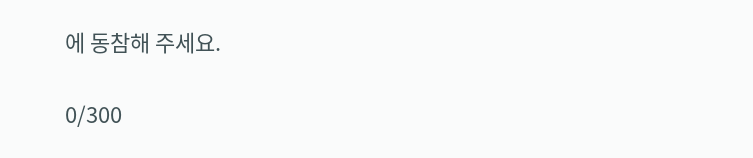에 동참해 주세요.

0/300